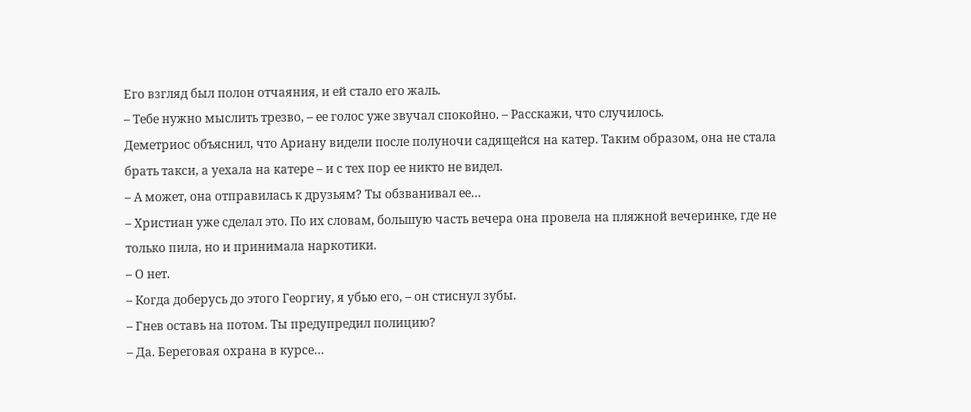Его взгляд был полон отчаяния, и ей стало его жаль.
– Тебе нужно мыслить трезво, – ее голос уже звучал спокойно. – Расскажи, что случилось.
Деметриос объяснил, что Ариану видели после полуночи садящейся на катер. Таким образом, она не стала брать такси, а уехала на катере – и с тех пор ее никто не видел.
– А может, она отправилась к друзьям? Ты обзванивал ее…
– Христиан уже сделал это. По их словам, большую часть вечера она провела на пляжной вечеринке, где не только пила, но и принимала наркотики.
– О нет.
– Когда доберусь до этого Георгиу, я убью его, – он стиснул зубы.
– Гнев оставь на потом. Ты предупредил полицию?
– Да. Береговая охрана в курсе…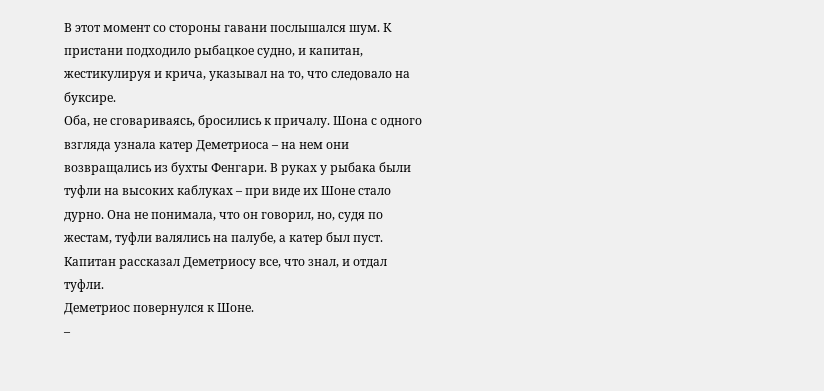В этот момент со стороны гавани послышался шум. К пристани подходило рыбацкое судно, и капитан, жестикулируя и крича, указывал на то, что следовало на буксире.
Оба, не сговариваясь, бросились к причалу. Шона с одного взгляда узнала катер Деметриоса – на нем они возвращались из бухты Фенгари. В руках у рыбака были туфли на высоких каблуках – при виде их Шоне стало дурно. Она не понимала, что он говорил, но, судя по жестам, туфли валялись на палубе, а катер был пуст.
Капитан рассказал Деметриосу все, что знал, и отдал туфли.
Деметриос повернулся к Шоне.
–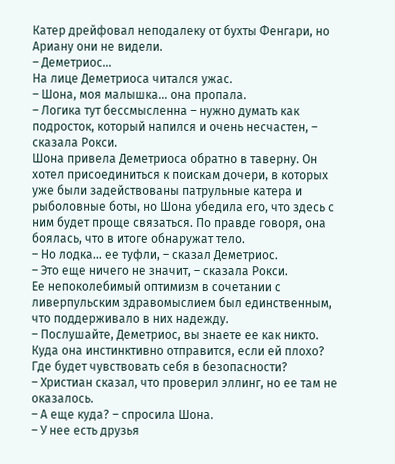Катер дрейфовал неподалеку от бухты Фенгари, но Ариану они не видели.
– Деметриос…
На лице Деметриоса читался ужас.
– Шона, моя малышка… она пропала.
– Логика тут бессмысленна – нужно думать как подросток, который напился и очень несчастен, – сказала Рокси.
Шона привела Деметриоса обратно в таверну. Он хотел присоединиться к поискам дочери, в которых уже были задействованы патрульные катера и рыболовные боты, но Шона убедила его, что здесь с ним будет проще связаться. По правде говоря, она боялась, что в итоге обнаружат тело.
– Но лодка… ее туфли, – сказал Деметриос.
– Это еще ничего не значит, – сказала Рокси.
Ее непоколебимый оптимизм в сочетании с ливерпульским здравомыслием был единственным, что поддерживало в них надежду.
– Послушайте, Деметриос, вы знаете ее как никто. Куда она инстинктивно отправится, если ей плохо? Где будет чувствовать себя в безопасности?
– Христиан сказал, что проверил эллинг, но ее там не оказалось.
– А еще куда? – спросила Шона.
– У нее есть друзья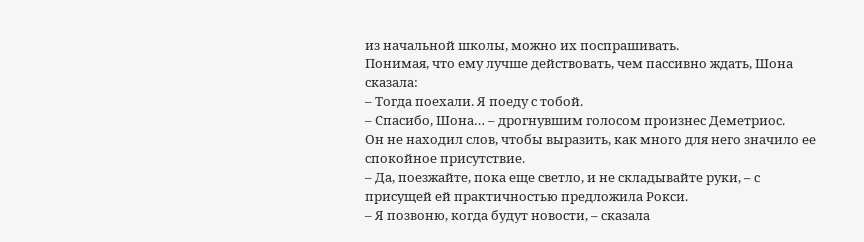из начальной школы, можно их поспрашивать.
Понимая, что ему лучше действовать, чем пассивно ждать, Шона сказала:
– Тогда поехали. Я поеду с тобой.
– Спасибо, Шона… – дрогнувшим голосом произнес Деметриос.
Он не находил слов, чтобы выразить, как много для него значило ее спокойное присутствие.
– Да, поезжайте, пока еще светло, и не складывайте руки, – с присущей ей практичностью предложила Рокси.
– Я позвоню, когда будут новости, – сказала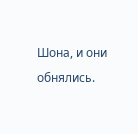Шона, и они обнялись.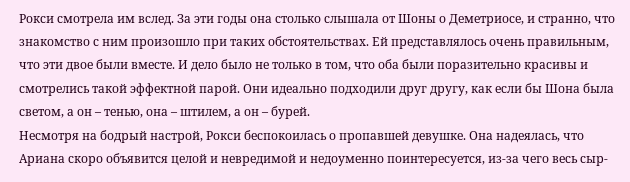Рокси смотрела им вслед. За эти годы она столько слышала от Шоны о Деметриосе, и странно, что знакомство с ним произошло при таких обстоятельствах. Ей представлялось очень правильным, что эти двое были вместе. И дело было не только в том, что оба были поразительно красивы и смотрелись такой эффектной парой. Они идеально подходили друг другу, как если бы Шона была светом, а он – тенью, она – штилем, а он – бурей.
Несмотря на бодрый настрой, Рокси беспокоилась о пропавшей девушке. Она надеялась, что Ариана скоро объявится целой и невредимой и недоуменно поинтересуется, из-за чего весь сыр-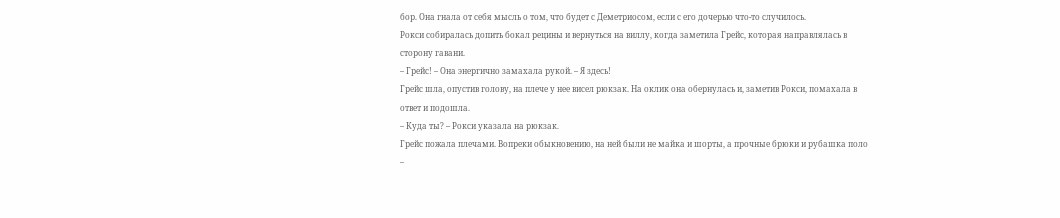бор. Она гнала от себя мысль о том, что будет с Деметриосом, если с его дочерью что-то случилось.
Рокси собиралась допить бокал рецины и вернуться на виллу, когда заметила Грейс, которая направлялась в сторону гавани.
– Грейс! – Она энергично замахала рукой. – Я здесь!
Грейс шла, опустив голову, на плече у нее висел рюкзак. На оклик она обернулась и, заметив Рокси, помахала в ответ и подошла.
– Куда ты? – Рокси указала на рюкзак.
Грейс пожала плечами. Вопреки обыкновению, на ней были не майка и шорты, а прочные брюки и рубашка поло –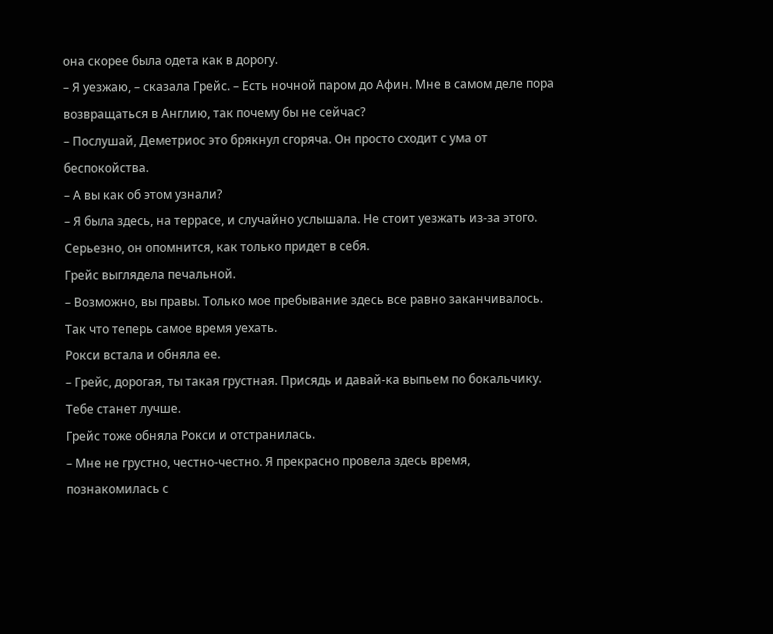она скорее была одета как в дорогу.
– Я уезжаю, – сказала Грейс. – Есть ночной паром до Афин. Мне в самом деле пора возвращаться в Англию, так почему бы не сейчас?
– Послушай, Деметриос это брякнул сгоряча. Он просто сходит с ума от беспокойства.
– А вы как об этом узнали?
– Я была здесь, на террасе, и случайно услышала. Не стоит уезжать из-за этого. Серьезно, он опомнится, как только придет в себя.
Грейс выглядела печальной.
– Возможно, вы правы. Только мое пребывание здесь все равно заканчивалось. Так что теперь самое время уехать.
Рокси встала и обняла ее.
– Грейс, дорогая, ты такая грустная. Присядь и давай-ка выпьем по бокальчику. Тебе станет лучше.
Грейс тоже обняла Рокси и отстранилась.
– Мне не грустно, честно-честно. Я прекрасно провела здесь время, познакомилась с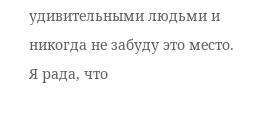удивительными людьми и никогда не забуду это место. Я рада, что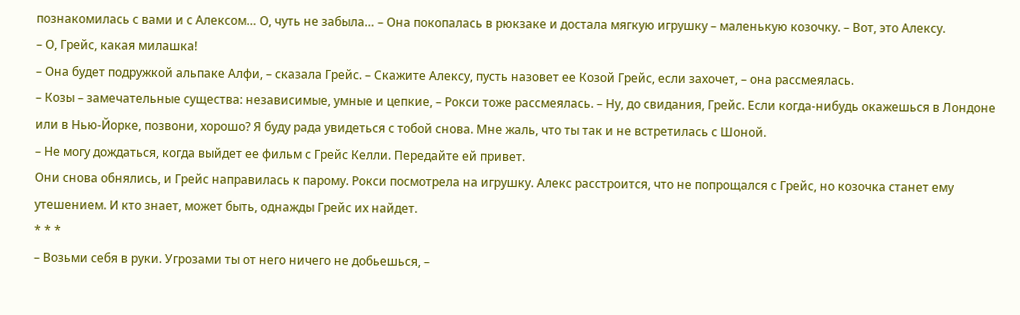познакомилась с вами и с Алексом… О, чуть не забыла… – Она покопалась в рюкзаке и достала мягкую игрушку – маленькую козочку. – Вот, это Алексу.
– О, Грейс, какая милашка!
– Она будет подружкой альпаке Алфи, – сказала Грейс. – Скажите Алексу, пусть назовет ее Козой Грейс, если захочет, – она рассмеялась.
– Козы – замечательные существа: независимые, умные и цепкие, – Рокси тоже рассмеялась. – Ну, до свидания, Грейс. Если когда-нибудь окажешься в Лондоне или в Нью-Йорке, позвони, хорошо? Я буду рада увидеться с тобой снова. Мне жаль, что ты так и не встретилась с Шоной.
– Не могу дождаться, когда выйдет ее фильм с Грейс Келли. Передайте ей привет.
Они снова обнялись, и Грейс направилась к парому. Рокси посмотрела на игрушку. Алекс расстроится, что не попрощался с Грейс, но козочка станет ему утешением. И кто знает, может быть, однажды Грейс их найдет.
* * *
– Возьми себя в руки. Угрозами ты от него ничего не добьешься, –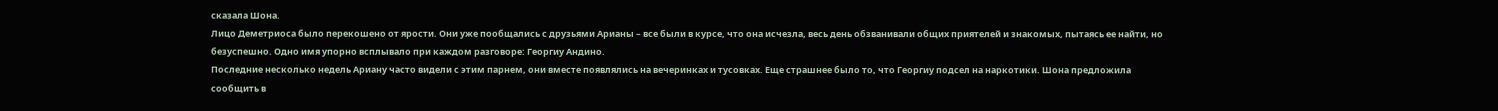сказала Шона.
Лицо Деметриоса было перекошено от ярости. Они уже пообщались с друзьями Арианы – все были в курсе, что она исчезла, весь день обзванивали общих приятелей и знакомых, пытаясь ее найти, но безуспешно. Одно имя упорно всплывало при каждом разговоре: Георгиу Андино.
Последние несколько недель Ариану часто видели с этим парнем, они вместе появлялись на вечеринках и тусовках. Еще страшнее было то, что Георгиу подсел на наркотики. Шона предложила сообщить в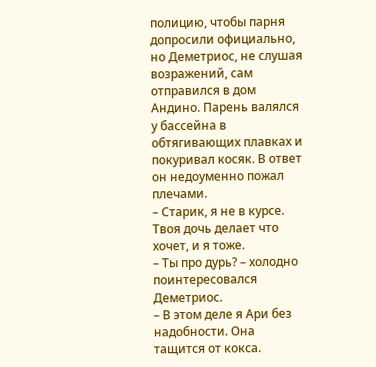полицию, чтобы парня допросили официально, но Деметриос, не слушая возражений, сам отправился в дом Андино. Парень валялся у бассейна в обтягивающих плавках и покуривал косяк. В ответ он недоуменно пожал плечами.
– Старик, я не в курсе. Твоя дочь делает что хочет, и я тоже.
– Ты про дурь? – холодно поинтересовался Деметриос.
– В этом деле я Ари без надобности. Она тащится от кокса.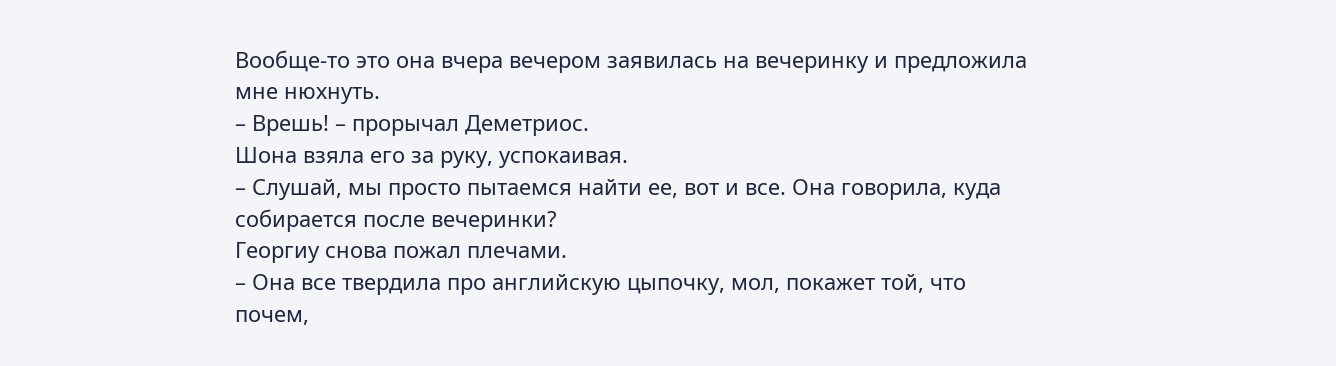Вообще-то это она вчера вечером заявилась на вечеринку и предложила мне нюхнуть.
– Врешь! – прорычал Деметриос.
Шона взяла его за руку, успокаивая.
– Слушай, мы просто пытаемся найти ее, вот и все. Она говорила, куда собирается после вечеринки?
Георгиу снова пожал плечами.
– Она все твердила про английскую цыпочку, мол, покажет той, что почем,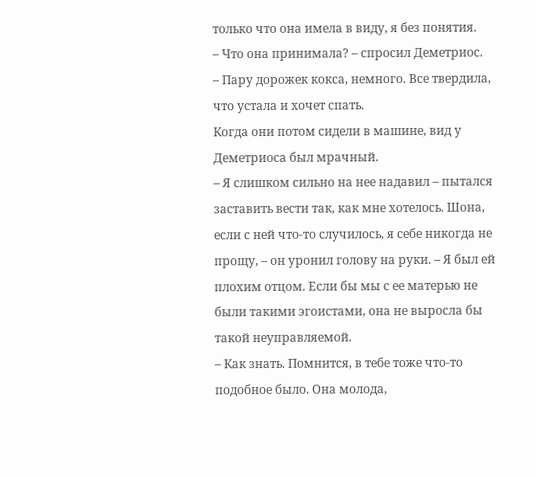только что она имела в виду, я без понятия.
– Что она принимала? – спросил Деметриос.
– Пару дорожек кокса, немного. Все твердила, что устала и хочет спать.
Когда они потом сидели в машине, вид у Деметриоса был мрачный.
– Я слишком сильно на нее надавил – пытался заставить вести так, как мне хотелось. Шона, если с ней что-то случилось, я себе никогда не прощу, – он уронил голову на руки. – Я был ей плохим отцом. Если бы мы с ее матерью не были такими эгоистами, она не выросла бы такой неуправляемой.
– Как знать. Помнится, в тебе тоже что-то подобное было. Она молода,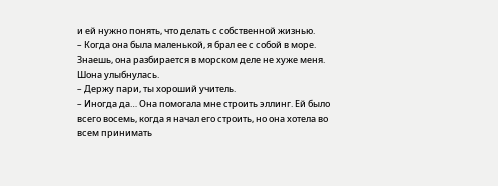и ей нужно понять, что делать с собственной жизнью.
– Когда она была маленькой, я брал ее с собой в море. Знаешь, она разбирается в морском деле не хуже меня.
Шона улыбнулась.
– Держу пари, ты хороший учитель.
– Иногда да… Она помогала мне строить эллинг. Ей было всего восемь, когда я начал его строить, но она хотела во всем принимать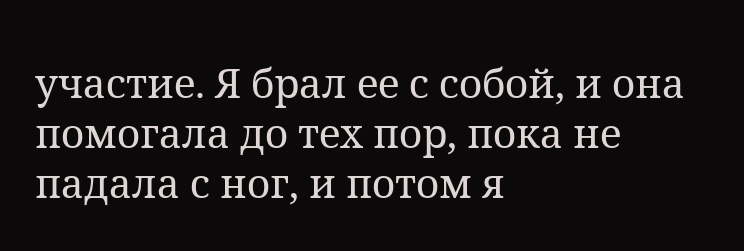участие. Я брал ее с собой, и она помогала до тех пор, пока не падала с ног, и потом я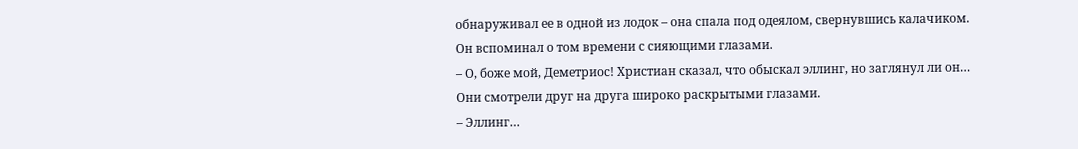обнаруживал ее в одной из лодок – она спала под одеялом, свернувшись калачиком.
Он вспоминал о том времени с сияющими глазами.
– О, боже мой, Деметриос! Христиан сказал, что обыскал эллинг, но заглянул ли он…
Они смотрели друг на друга широко раскрытыми глазами.
– Эллинг…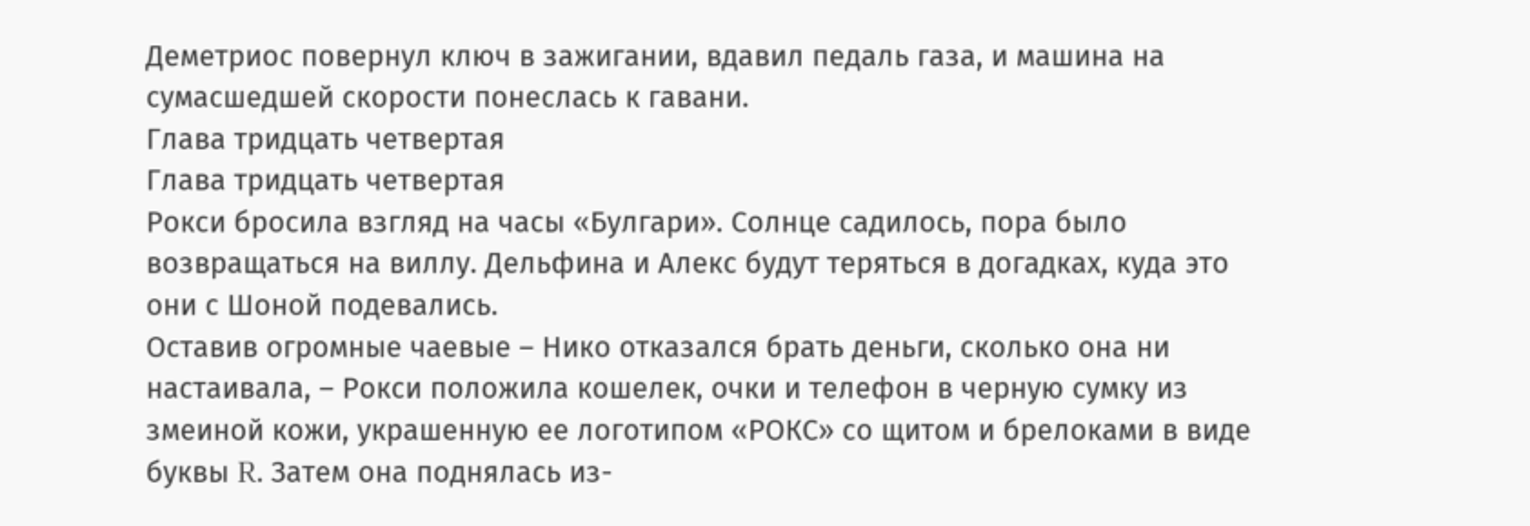Деметриос повернул ключ в зажигании, вдавил педаль газа, и машина на сумасшедшей скорости понеслась к гавани.
Глава тридцать четвертая
Глава тридцать четвертая
Рокси бросила взгляд на часы «Булгари». Солнце садилось, пора было возвращаться на виллу. Дельфина и Алекс будут теряться в догадках, куда это они с Шоной подевались.
Оставив огромные чаевые – Нико отказался брать деньги, сколько она ни настаивала, – Рокси положила кошелек, очки и телефон в черную сумку из змеиной кожи, украшенную ее логотипом «РОКС» со щитом и брелоками в виде буквы R. Затем она поднялась из-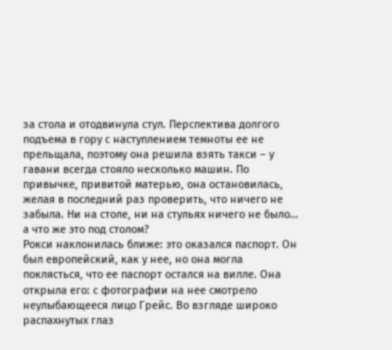за стола и отодвинула стул. Перспектива долгого подъема в гору с наступлением темноты ее не прельщала, поэтому она решила взять такси – у гавани всегда стояло несколько машин. По привычке, привитой матерью, она остановилась, желая в последний раз проверить, что ничего не забыла. Ни на столе, ни на стульях ничего не было… а что же это под столом?
Рокси наклонилась ближе: это оказался паспорт. Он был европейский, как у нее, но она могла поклясться, что ее паспорт остался на вилле. Она открыла его: с фотографии на нее смотрело неулыбающееся лицо Грейс. Во взгляде широко распахнутых глаз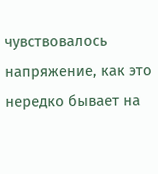чувствовалось напряжение, как это нередко бывает на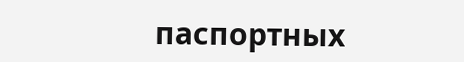паспортных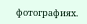фотографиях.